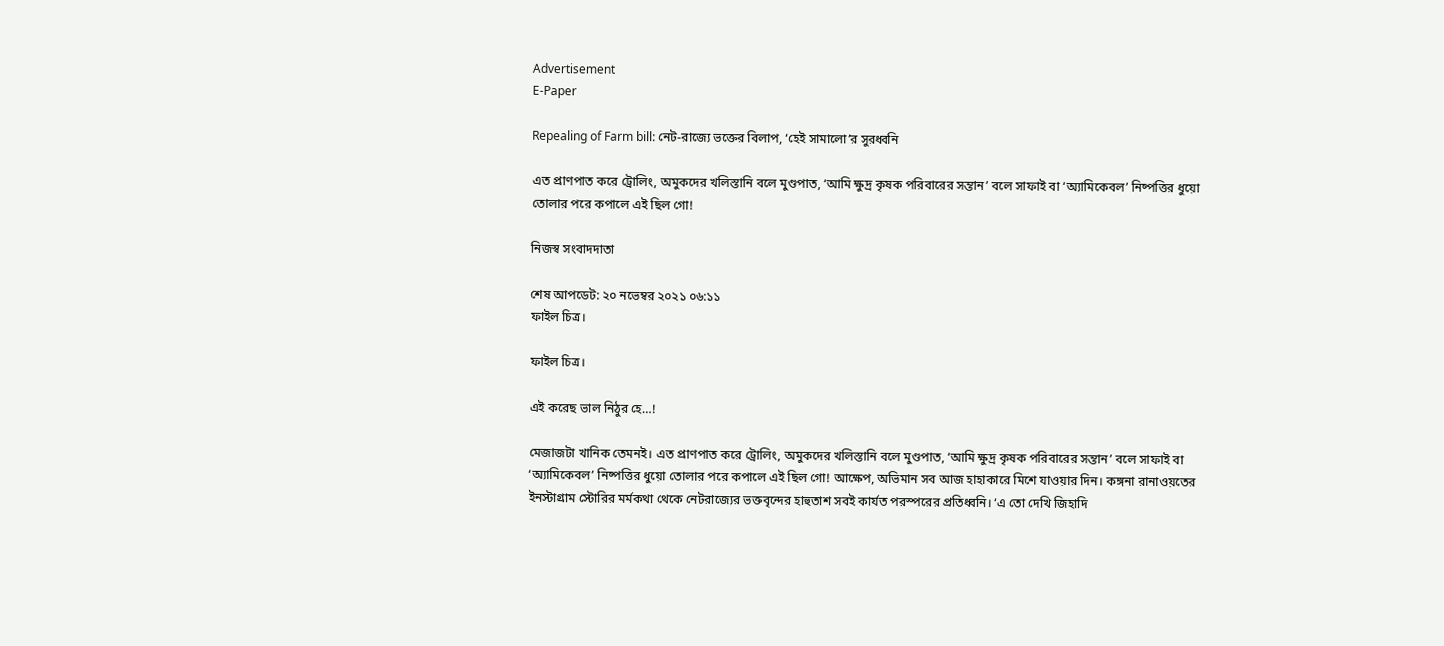Advertisement
E-Paper

Repealing of Farm bill: নেট-রাজ্যে ভক্তের বিলাপ, ‘হেই সামালো’র সুরধ্বনি

এত প্রাণপাত করে ট্রোলিং, অমুকদের খলিস্তানি বলে মুণ্ডপাত, ‘আমি ক্ষুদ্র কৃষক পরিবারের সন্তান’ বলে সাফাই বা ‘অ্যামিকেবল’ নিষ্পত্তির ধুয়ো তোলার পরে কপালে এই ছিল গো!

নিজস্ব সংবাদদাতা

শেষ আপডেট: ২০ নভেম্বর ২০২১ ০৬:১১
ফাইল চিত্র।

ফাইল চিত্র।

এই করেছ ভাল নিঠুর হে…!

মেজাজটা খানিক তেমনই। এত প্রাণপাত করে ট্রোলিং, অমুকদের খলিস্তানি বলে মুণ্ডপাত, ‘আমি ক্ষুদ্র কৃষক পরিবারের সন্তান’ বলে সাফাই বা ‘অ্যামিকেবল’ নিষ্পত্তির ধুয়ো তোলার পরে কপালে এই ছিল গো! আক্ষেপ, অভিমান সব আজ হাহাকারে মিশে যাওয়ার দিন। কঙ্গনা রানাওয়তের ইনস্টাগ্রাম স্টোরির মর্মকথা থেকে নেটরাজ্যের ভক্তবৃন্দের হাহুতাশ সবই কার্যত পরস্পরের প্রতিধ্বনি। ‘এ তো দেখি জিহাদি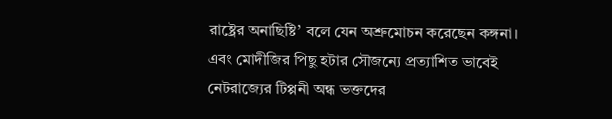রাষ্ট্রের অনাছিষ্টি’ বলে যেন অশ্রুমোচন করেছেন কঙ্গনা। এবং মোদীজির পিছু হটার সৌজন্যে প্রত্যাশিত ভাবেই নেটরাজ্যের টিপ্পনী অন্ধ ভক্তদের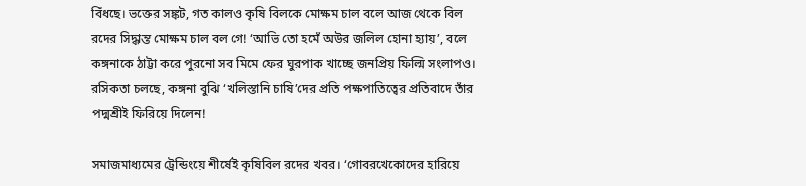বিঁধছে। ভক্তের সঙ্কট, গত কালও কৃষি বিলকে মোক্ষম চাল বলে আজ থেকে বিল রদের সিদ্ধান্ত মোক্ষম চাল বল গে! ‘আভি তো হমেঁ অউর জলিল হোনা হ্যায়’, বলে কঙ্গনাকে ঠাট্টা করে পুরনো সব মিমে ফের ঘুরপাক খাচ্ছে জনপ্রিয় ফিল্মি সংলাপও। রসিকতা চলছে, কঙ্গনা বুঝি ‘খলিস্তানি চাষি’দের প্রতি পক্ষপাতিত্বের প্রতিবাদে তাঁর পদ্মশ্রীই ফিরিয়ে দিলেন!

সমাজমাধ্যমের ট্রেন্ডিংয়ে শীর্ষেই কৃষিবিল রদের খবর। ‘গোবরখেকোদের হারিয়ে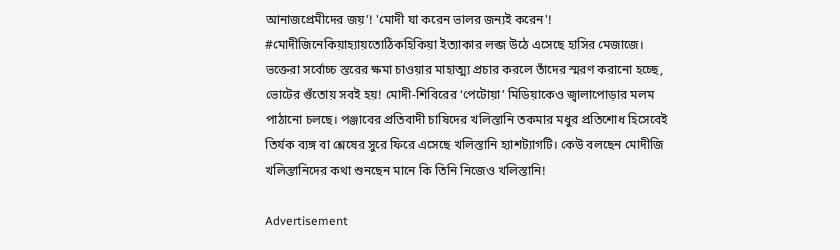আনাজপ্রেমীদের জয়’! 'মোদী যা করেন ভালর জন্যই করেন'! #মোদীজিনেকিয়াহ্যায়তোঠিকহিকিয়া ইত্যাকার লব্জ উঠে এসেছে হাসির মেজাজে। ভক্তেরা সর্বোচ্চ স্তরের ক্ষমা চাওয়ার মাহাত্ম্য প্রচার করলে তাঁদের স্মরণ করানো হচ্ছে, ভোটের গুঁতোয় সবই হয়! মোদী-শিবিরের ‘পেটোয়া’ মিডিয়াকেও জ্বালাপোড়ার মলম পাঠানো চলছে। পঞ্জাবের প্রতিবাদী চাষিদের খলিস্তানি তকমার মধুর প্রতিশোধ হিসেবেই তির্যক ব্যঙ্গ বা শ্লেষের সুরে ফিরে এসেছে খলিস্তানি হ্যাশট্যাগটি। কেউ বলছেন মোদীজি খলিস্তানিদের কথা শুনছেন মানে কি তিনি নিজেও খলিস্তানি!

Advertisement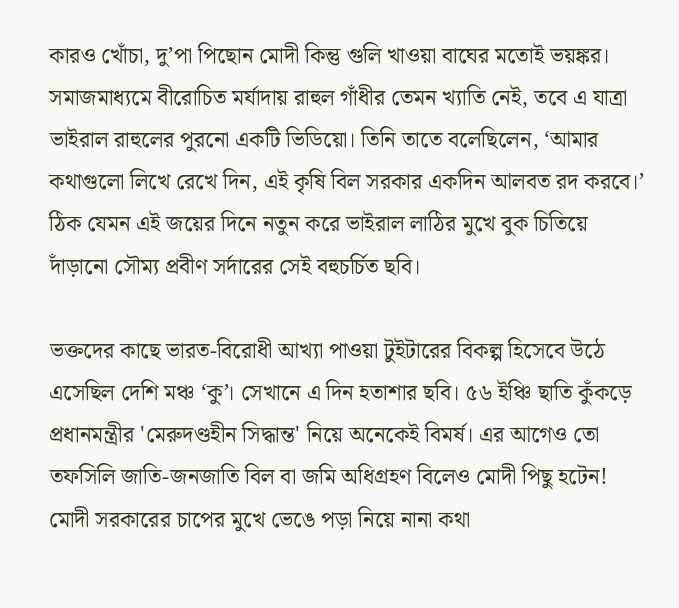কারও খোঁচা, দু’পা পিছোন মোদী কিন্তু গুলি খাওয়া বাঘের মতোই ভয়ঙ্কর। সমাজমাধ্যমে বীরোচিত মর্যাদায় রাহুল গাঁধীর তেমন খ্যাতি নেই, তবে এ যাত্রা ভাইরাল রাহুলের পুরনো একটি ভিডিয়ো। তিনি তাতে বলেছিলেন, ‘আমার কথাগুলো লিখে রেখে দিন, এই কৃষি বিল সরকার একদিন আলবত রদ করবে।’ ঠিক যেমন এই জয়ের দিনে নতুন করে ভাইরাল লাঠির মুখে বুক চিতিয়ে দাঁড়ানো সৌম্য প্রবীণ সর্দারের সেই বহুচর্চিত ছবি।

ভক্তদের কাছে ভারত-বিরোধী আখ্যা পাওয়া টুইটারের বিকল্প হিসেবে উঠে এসেছিল দেশি মঞ্চ ‘কু’। সেখানে এ দিন হতাশার ছবি। ৫৬ ইঞ্চি ছাতি কুঁকড়ে প্রধানমন্ত্রীর 'মেরুদণ্ডহীন সিদ্ধান্ত' নিয়ে অনেকেই বিমর্ষ। এর আগেও তো তফসিলি জাতি-জনজাতি বিল বা জমি অধিগ্রহণ বিলেও মোদী পিছু হটেন! মোদী সরকারের চাপের মুখে ভেঙে পড়া নিয়ে নানা কথা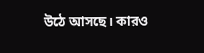উঠে আসছে। কারও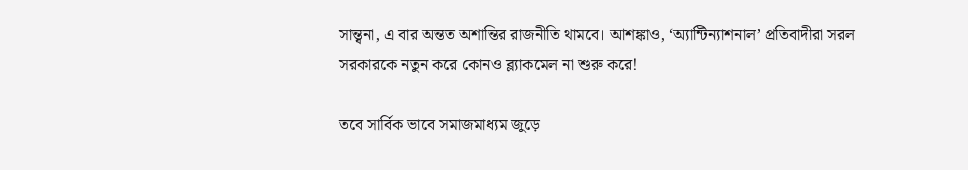সান্ত্বনা, এ বার অন্তত অশান্তির রাজনীতি থামবে। আশঙ্কাও, ‘অ্যান্টিন্যাশনাল’ প্রতিবাদীরা সরল সরকারকে নতুন করে কোনও ব্ল্যাকমেল না শুরু করে!

তবে সার্বিক ভাবে সমাজমাধ্যম জুড়ে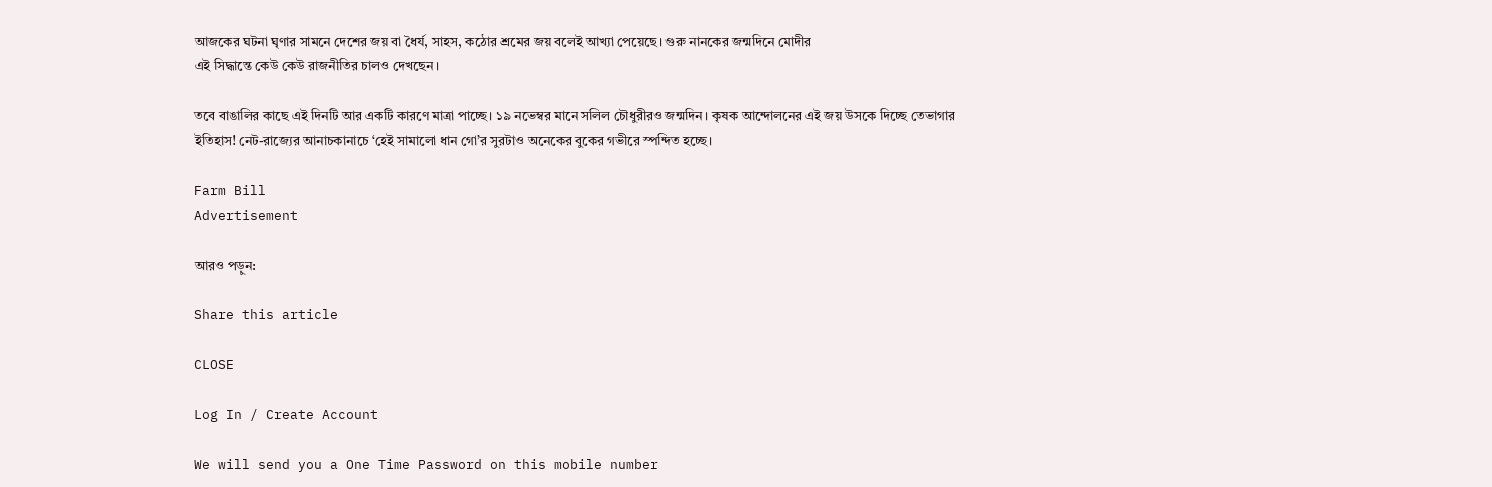আজকের ঘটনা ঘৃণার সামনে দেশের জয় বা ধৈর্য, সাহস, কঠোর শ্রমের জয় বলেই আখ্যা পেয়েছে। গুরু নানকের জন্মদিনে মোদীর
এই সিদ্ধান্তে কেউ কেউ রাজনীতির চালও দেখছেন।

তবে বাঙালির কাছে এই দিনটি আর একটি কারণে মাত্রা পাচ্ছে। ১৯ নভেম্বর মানে সলিল চৌধুরীরও জন্মদিন। কৃষক আন্দোলনের এই জয় উসকে দিচ্ছে তেভাগার ইতিহাস! নেট-রাজ্যের আনাচকানাচে ‘হেই সামালো ধান গো’র সুরটাও অনেকের বুকের গভীরে স্পন্দিত হচ্ছে।

Farm Bill
Advertisement

আরও পড়ুন:

Share this article

CLOSE

Log In / Create Account

We will send you a One Time Password on this mobile number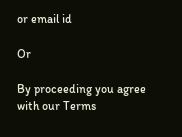or email id

Or

By proceeding you agree with our Terms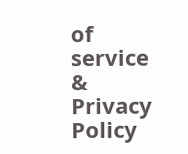of service & Privacy Policy